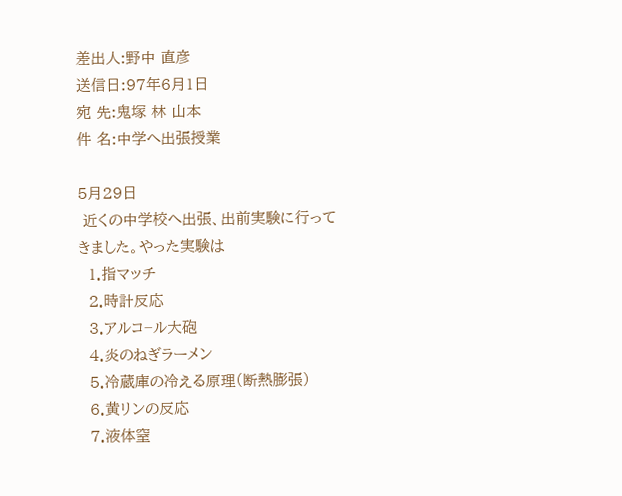差出人:野中 直彦
送信日:97年6月1日
宛 先:鬼塚 林 山本
件 名:中学へ出張授業

5月29日
 近くの中学校へ出張、出前実験に行ってきました。やった実験は
  1.指マッチ
  2.時計反応
  3.アルコ−ル大砲
  4.炎のねぎラーメン
  5.冷蔵庫の冷える原理(断熱膨張)
  6.黄リンの反応
  7.液体窒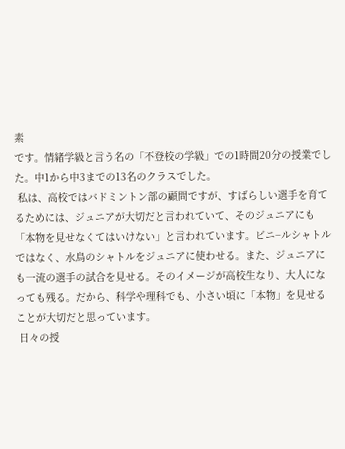素
です。情緒学級と言う名の「不登校の学級」での1時間20分の授業でした。中1から中3までの13名のクラスでした。
 私は、高校ではバドミントン部の顧問ですが、すばらしい選手を育てるためには、ジュニアが大切だと言われていて、そのジュニアにも「本物を見せなくてはいけない」と言われています。ビニ−ルシャトルではなく、水鳥のシャトルをジュニアに使わせる。また、ジュニアにも一流の選手の試合を見せる。そのイメージが高校生なり、大人になっても残る。だから、科学や理科でも、小さい頃に「本物」を見せることが大切だと思っています。
 日々の授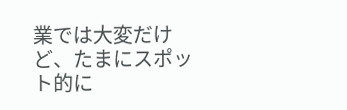業では大変だけど、たまにスポット的に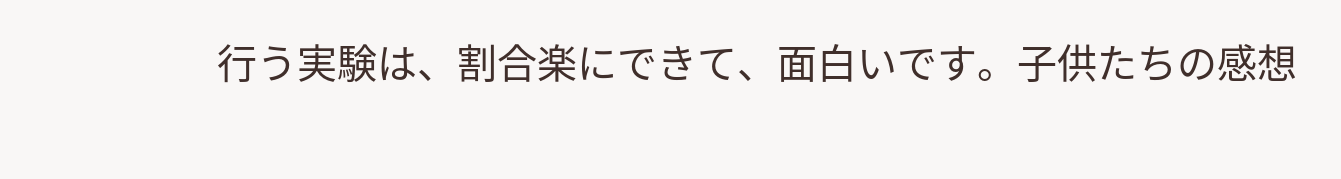行う実験は、割合楽にできて、面白いです。子供たちの感想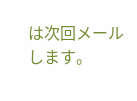は次回メールします。